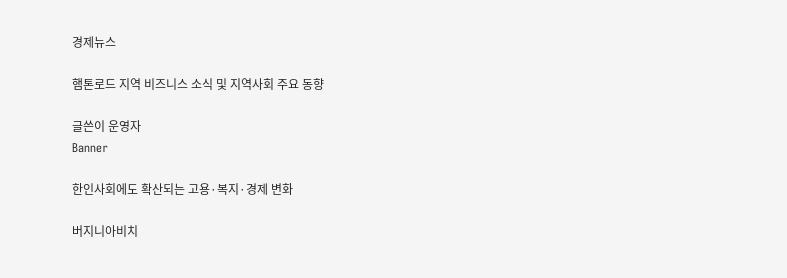경제뉴스

햄톤로드 지역 비즈니스 소식 및 지역사회 주요 동향

글쓴이 운영자
Banner

한인사회에도 확산되는 고용·복지·경제 변화

버지니아비치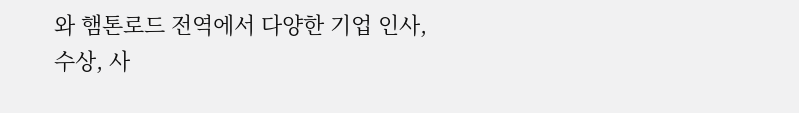와 햄톤로드 전역에서 다양한 기업 인사, 수상, 사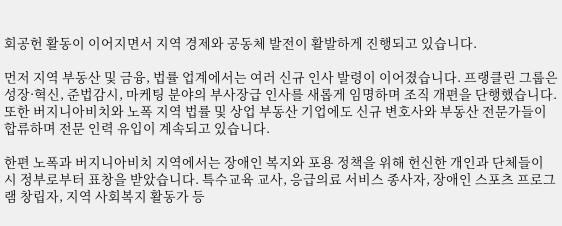회공헌 활동이 이어지면서 지역 경제와 공동체 발전이 활발하게 진행되고 있습니다.

먼저 지역 부동산 및 금융, 법률 업계에서는 여러 신규 인사 발령이 이어졌습니다. 프랭클린 그룹은 성장·혁신, 준법감시, 마케팅 분야의 부사장급 인사를 새롭게 임명하며 조직 개편을 단행했습니다. 또한 버지니아비치와 노폭 지역 법률 및 상업 부동산 기업에도 신규 변호사와 부동산 전문가들이 합류하며 전문 인력 유입이 계속되고 있습니다.

한편 노폭과 버지니아비치 지역에서는 장애인 복지와 포용 정책을 위해 헌신한 개인과 단체들이 시 정부로부터 표창을 받았습니다. 특수교육 교사, 응급의료 서비스 종사자, 장애인 스포츠 프로그램 창립자, 지역 사회복지 활동가 등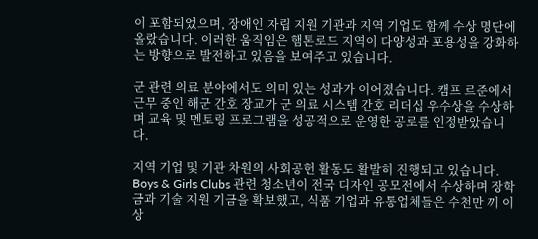이 포함되었으며, 장애인 자립 지원 기관과 지역 기업도 함께 수상 명단에 올랐습니다. 이러한 움직임은 햄톤로드 지역이 다양성과 포용성을 강화하는 방향으로 발전하고 있음을 보여주고 있습니다.

군 관련 의료 분야에서도 의미 있는 성과가 이어졌습니다. 캠프 르준에서 근무 중인 해군 간호 장교가 군 의료 시스템 간호 리더십 우수상을 수상하며 교육 및 멘토링 프로그램을 성공적으로 운영한 공로를 인정받았습니다.

지역 기업 및 기관 차원의 사회공헌 활동도 활발히 진행되고 있습니다. Boys & Girls Clubs 관련 청소년이 전국 디자인 공모전에서 수상하며 장학금과 기술 지원 기금을 확보했고, 식품 기업과 유통업체들은 수천만 끼 이상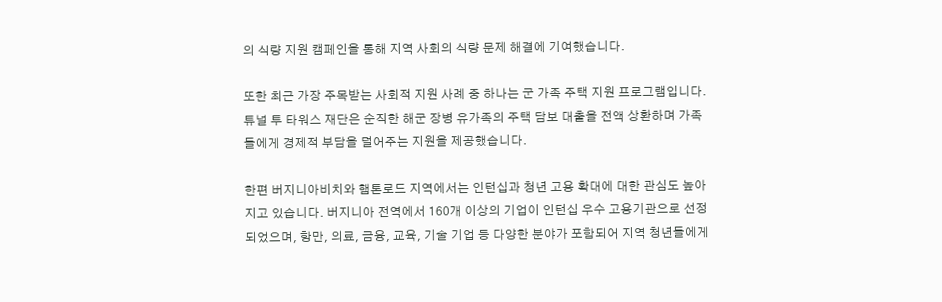의 식량 지원 캠페인을 통해 지역 사회의 식량 문제 해결에 기여했습니다.

또한 최근 가장 주목받는 사회적 지원 사례 중 하나는 군 가족 주택 지원 프로그램입니다. 튜널 투 타워스 재단은 순직한 해군 장병 유가족의 주택 담보 대출을 전액 상환하며 가족들에게 경제적 부담을 덜어주는 지원을 제공했습니다.

한편 버지니아비치와 햄톤로드 지역에서는 인턴십과 청년 고용 확대에 대한 관심도 높아지고 있습니다. 버지니아 전역에서 160개 이상의 기업이 인턴십 우수 고용기관으로 선정되었으며, 항만, 의료, 금융, 교육, 기술 기업 등 다양한 분야가 포함되어 지역 청년들에게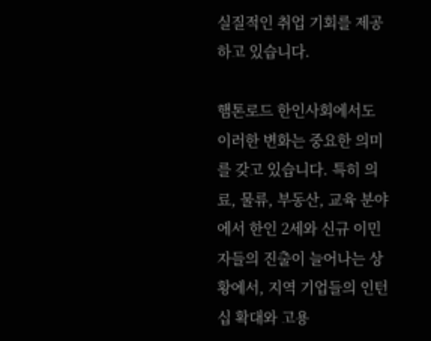실질적인 취업 기회를 제공하고 있습니다.

햄톤로드 한인사회에서도 이러한 변화는 중요한 의미를 갖고 있습니다. 특히 의료, 물류, 부동산, 교육 분야에서 한인 2세와 신규 이민자들의 진출이 늘어나는 상황에서, 지역 기업들의 인턴십 확대와 고용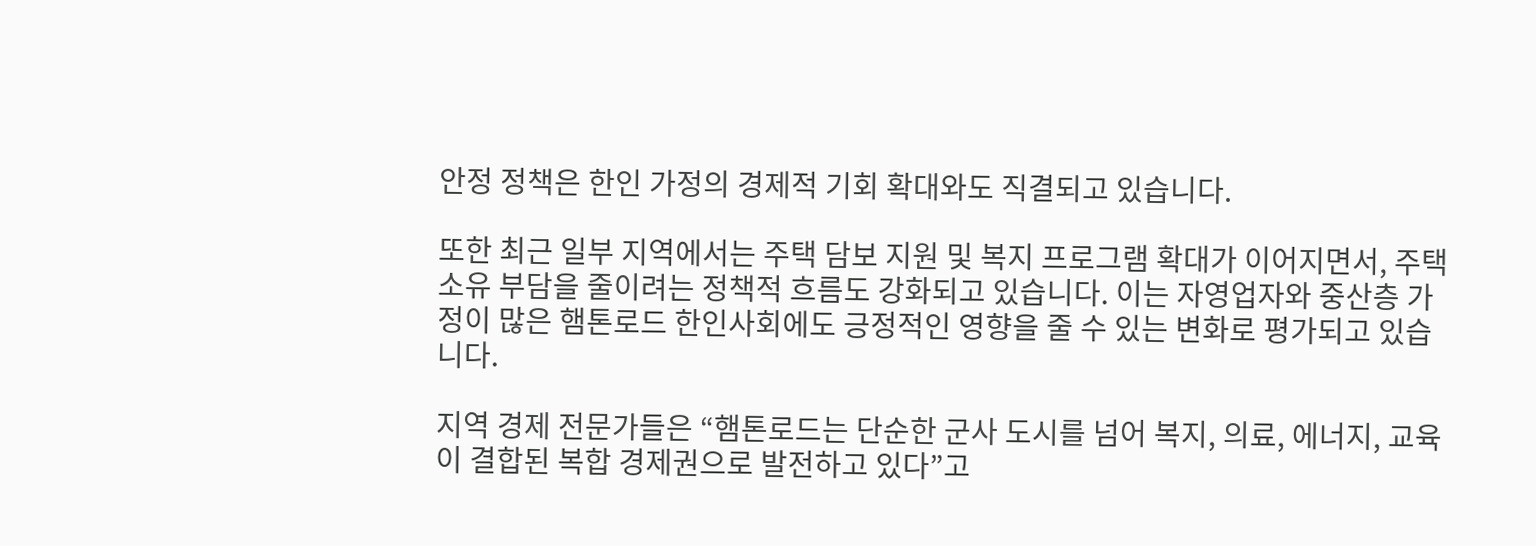안정 정책은 한인 가정의 경제적 기회 확대와도 직결되고 있습니다.

또한 최근 일부 지역에서는 주택 담보 지원 및 복지 프로그램 확대가 이어지면서, 주택 소유 부담을 줄이려는 정책적 흐름도 강화되고 있습니다. 이는 자영업자와 중산층 가정이 많은 햄톤로드 한인사회에도 긍정적인 영향을 줄 수 있는 변화로 평가되고 있습니다.

지역 경제 전문가들은 “햄톤로드는 단순한 군사 도시를 넘어 복지, 의료, 에너지, 교육이 결합된 복합 경제권으로 발전하고 있다”고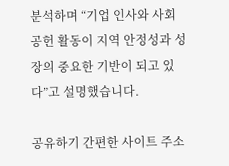분석하며 “기업 인사와 사회공헌 활동이 지역 안정성과 성장의 중요한 기반이 되고 있다”고 설명했습니다.

공유하기 간편한 사이트 주소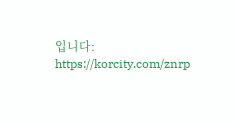입니다: https://korcity.com/znrp